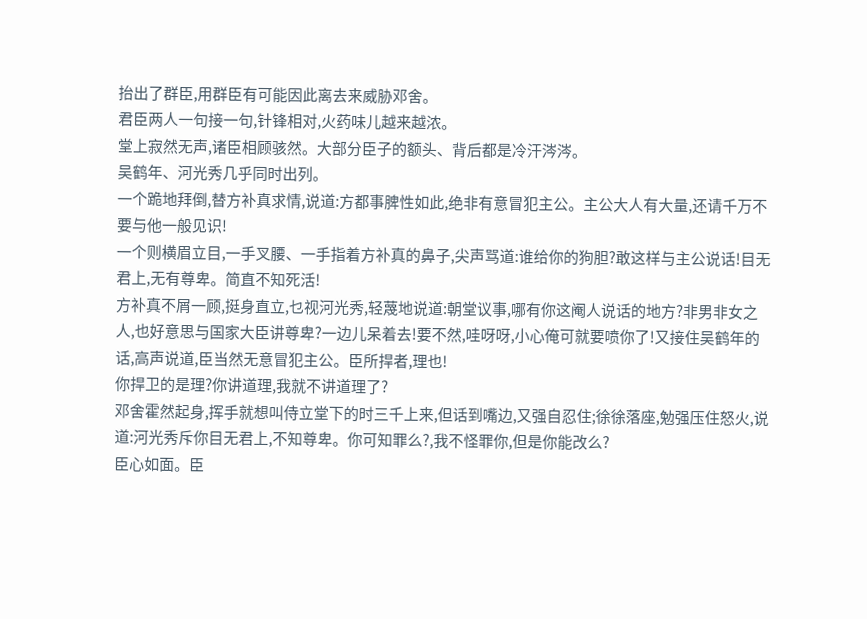抬出了群臣,用群臣有可能因此离去来威胁邓舍。
君臣两人一句接一句,针锋相对,火药味儿越来越浓。
堂上寂然无声,诸臣相顾骇然。大部分臣子的额头、背后都是冷汗涔涔。
吴鹤年、河光秀几乎同时出列。
一个跪地拜倒,替方补真求情,说道:方都事脾性如此,绝非有意冒犯主公。主公大人有大量,还请千万不要与他一般见识!
一个则横眉立目,一手叉腰、一手指着方补真的鼻子,尖声骂道:谁给你的狗胆?敢这样与主公说话!目无君上,无有尊卑。简直不知死活!
方补真不屑一顾,挺身直立,乜视河光秀,轻蔑地说道:朝堂议事,哪有你这阉人说话的地方?非男非女之人,也好意思与国家大臣讲尊卑?一边儿呆着去!要不然,哇呀呀,小心俺可就要喷你了!又接住吴鹤年的话,高声说道,臣当然无意冒犯主公。臣所捍者,理也!
你捍卫的是理?你讲道理,我就不讲道理了?
邓舍霍然起身,挥手就想叫侍立堂下的时三千上来,但话到嘴边,又强自忍住;徐徐落座,勉强压住怒火,说道:河光秀斥你目无君上,不知尊卑。你可知罪么?,我不怪罪你,但是你能改么?
臣心如面。臣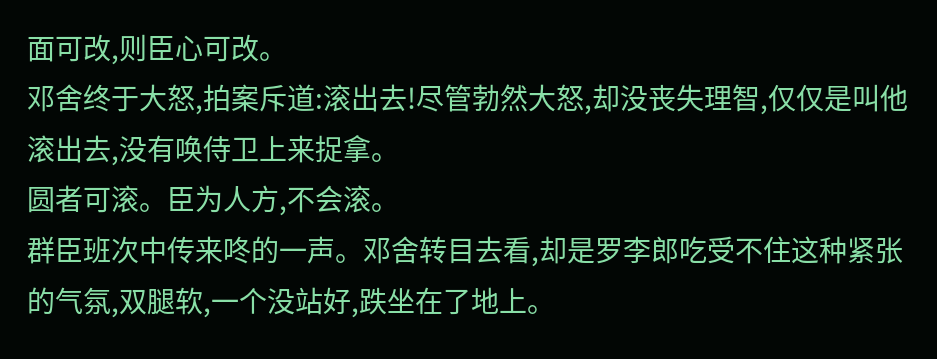面可改,则臣心可改。
邓舍终于大怒,拍案斥道:滚出去!尽管勃然大怒,却没丧失理智,仅仅是叫他滚出去,没有唤侍卫上来捉拿。
圆者可滚。臣为人方,不会滚。
群臣班次中传来咚的一声。邓舍转目去看,却是罗李郎吃受不住这种紧张的气氛,双腿软,一个没站好,跌坐在了地上。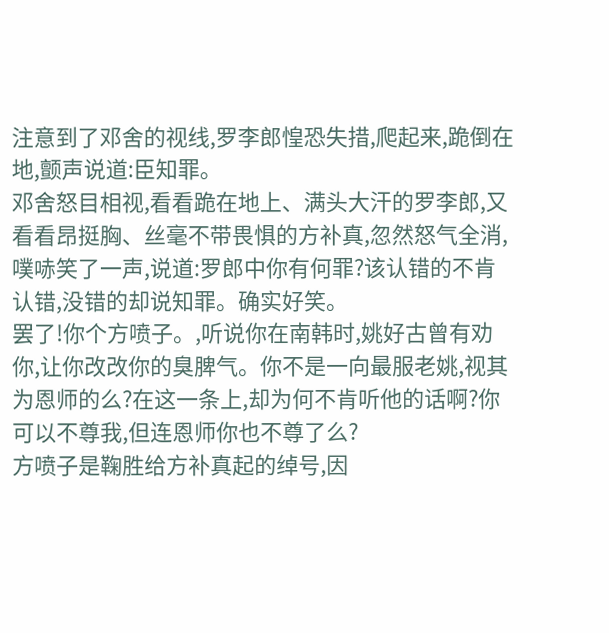注意到了邓舍的视线,罗李郎惶恐失措,爬起来,跪倒在地,颤声说道:臣知罪。
邓舍怒目相视,看看跪在地上、满头大汗的罗李郎,又看看昂挺胸、丝毫不带畏惧的方补真,忽然怒气全消,噗哧笑了一声,说道:罗郎中你有何罪?该认错的不肯认错,没错的却说知罪。确实好笑。
罢了!你个方喷子。,听说你在南韩时,姚好古曾有劝你,让你改改你的臭脾气。你不是一向最服老姚,视其为恩师的么?在这一条上,却为何不肯听他的话啊?你可以不尊我,但连恩师你也不尊了么?
方喷子是鞠胜给方补真起的绰号,因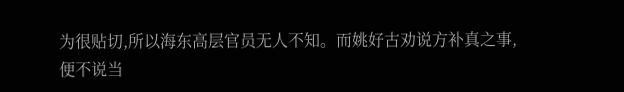为很贴切,所以海东高层官员无人不知。而姚好古劝说方补真之事,便不说当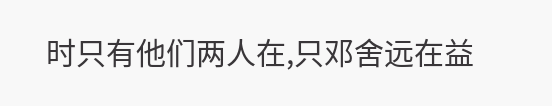时只有他们两人在,只邓舍远在益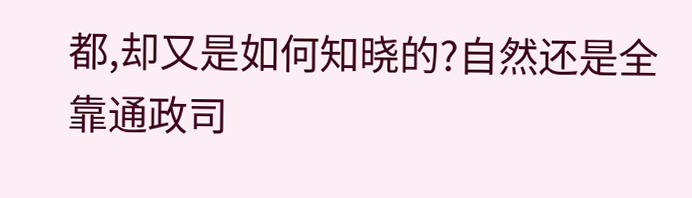都,却又是如何知晓的?自然还是全靠通政司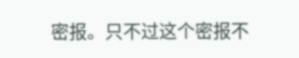密报。只不过这个密报不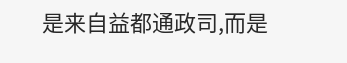是来自益都通政司,而是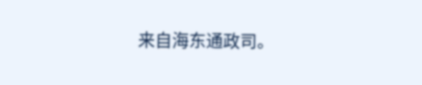来自海东通政司。